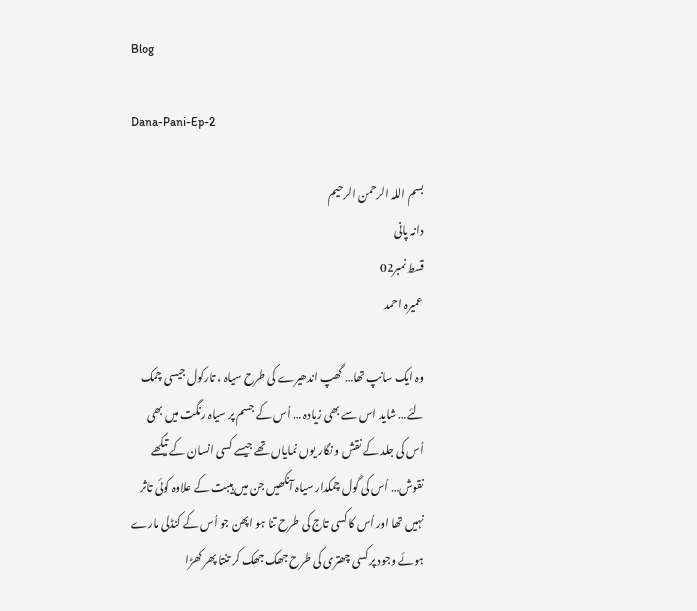Blog

Dana-Pani-Ep-2

بسم اللہ الرحمن الرحیم
دانہ پانی
قسط نمبر02
عمیرہ احمد

وہ ایک سانپ تھا… گھپ اندھیرے کی طرح سیاہ ، تارکول جیسی چمک لئے… شاید اس سے بھی زیادہ … اُس کے جسم پر سیاہ رنگت میں بھی اُس کی جلد کے نقش و نگار یوں نمایاں تھے جیسے کسی انسان کے تیکھے نقوش… اُس کی گول چمکدار سیاہ آنکھیں جن میں ہیبت کے علاوہ کوئی تاثر نہیں تھا اور اُس کا کسی تاج کی طرح تنا ہو اپھن جو اُس کے کنڈلی مارے ہوئے وجود پر کسی چھتری کی طرح جھک جھک کر تنتا پھر کھڑا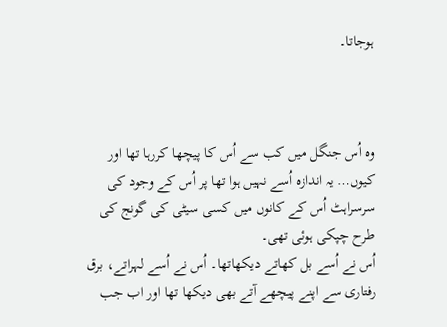ہوجاتا۔



وہ اُس جنگل میں کب سے اُس کا پیچھا کررہا تھا اور کیوں… یہ اندازہ اُسے نہیں ہوا تھا پر اُس کے وجود کی سرسراہٹ اُس کے کانوں میں کسی سیٹی کی گونج کی طرح چپکی ہوئی تھی۔
اُس نے اُسے بل کھاتے دیکھاتھا۔ اُس نے اُسے لہراتے، برق رفتاری سے اپنے پیچھے آتے بھی دیکھا تھا اور اب جب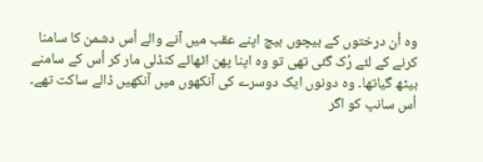وہ اُن درختوں کے بیچوں بیچ اپنے عقب میں آنے والے اُس دشمن کا سامنا کرنے کے لئے رُک گئی تھی تو وہ اپنا پھن اٹھائے کنڈلی مار کر اُس کے سامنے بیٹھ گیاتھا۔ وہ دونوں ایک دوسرے کی آنکھوں میں آنکھیں ڈالے ساکت تھے۔ اُس سانپ کو اگر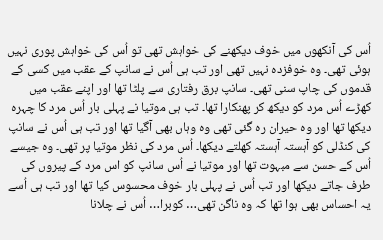اُس کی آنکھوں میں خوف دیکھنے کی خواہش تھی تو اُس کی خواہش پوری نہیں ہوئی تھی۔ وہ خوفزدہ نہیں تھی اور تب ہی اُس نے سانپ کے عقب میں کسی کے قدموں کی چاپ سنی تھی۔ سانپ برق رفتاری سے پلٹا تھا اور اپنے عقب میں کھڑے اُس مرد کو دیکھ کر پھنکارا تھا۔ تب ہی موتیا نے پہلی بار اُس مرد کا چہرہ دیکھا تھا اور وہ حیران رہ گئی تھی وہ وہاں بھی آگیا تھا اور تب ہی اُس نے سانپ کی کنڈلی کو آہستہ آہستہ کھلتے دیکھا۔ اُس مرد کی نظر موتیا پر تھی۔ وہ جیسے اُس کے حسن سے مبہوت تھا اور موتیا نے اُس سانپ کو اس مرد کے پیروں کی طرف جاتے دیکھا اور تب اُس نے پہلی بار خوف محسوس کیا تھا اور تب ہی اُسے یہ احساس بھی ہوا تھا کہ وہ ناگن تھی… کوبرا… اُس نے چلانا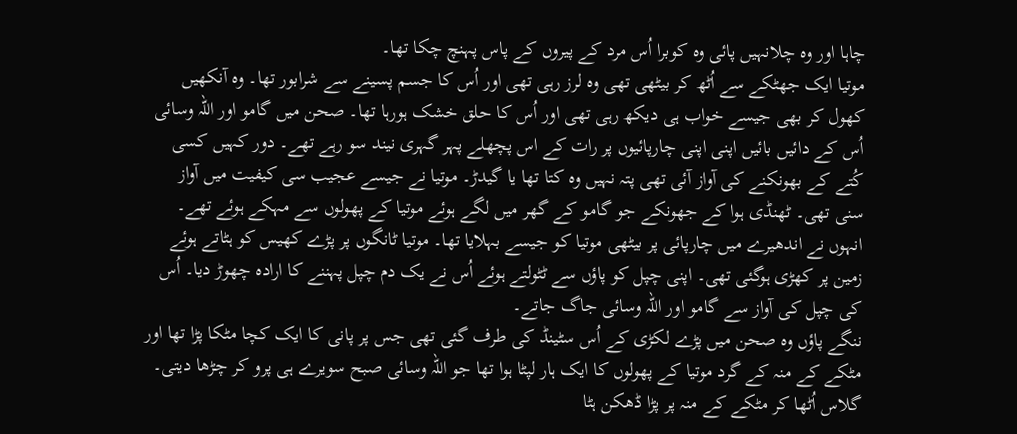چاہا اور وہ چلانہیں پائی وہ کوبرا اُس مرد کے پیروں کے پاس پہنچ چکا تھا۔
موتیا ایک جھٹکے سے اُٹھ کر بیٹھی تھی وہ لرز رہی تھی اور اُس کا جسم پسینے سے شرابور تھا۔ وہ آنکھیں کھول کر بھی جیسے خواب ہی دیکھ رہی تھی اور اُس کا حلق خشک ہورہا تھا۔ صحن میں گامو اور اللہ وسائی اُس کے دائیں بائیں اپنی اپنی چارپائیوں پر رات کے اس پچھلے پہر گہری نیند سو رہے تھے۔ دور کہیں کسی کُتے کے بھونکنے کی آواز آئی تھی پتہ نہیں وہ کتا تھا یا گیدڑ۔ موتیا نے جیسے عجیب سی کیفیت میں آواز سنی تھی۔ ٹھنڈی ہوا کے جھونکے جو گامو کے گھر میں لگے ہوئے موتیا کے پھولوں سے مہکے ہوئے تھے۔ انہوں نے اندھیرے میں چارپائی پر بیٹھی موتیا کو جیسے بہلایا تھا۔ موتیا ٹانگوں پر پڑے کھیس کو ہٹاتے ہوئے زمین پر کھڑی ہوگئی تھی۔ اپنی چپل کو پاؤں سے ٹٹولتے ہوئے اُس نے یک دم چپل پہننے کا ارادہ چھوڑ دیا۔ اُس کی چپل کی آواز سے گامو اور اللہ وسائی جاگ جاتے۔
ننگے پاؤں وہ صحن میں پڑے لکڑی کے اُس سٹینڈ کی طرف گئی تھی جس پر پانی کا ایک کچا مٹکا پڑا تھا اور مٹکے کے منہ کے گرد موتیا کے پھولوں کا ایک ہار لپٹا ہوا تھا جو اللہ وسائی صبح سویرے ہی پرو کر چڑھا دیتی۔ گلاس اُٹھا کر مٹکے کے منہ پر پڑا ڈھکن ہٹا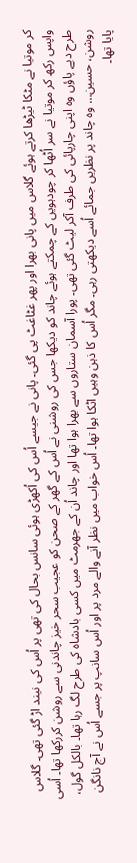کر موتیا نے مٹکا ٹیڑھا کرتے ہوئے گلاس میں پانی بھرا اور پھر غٹاغٹ پی گئی۔ پانی نے جیسے اُس کی اُکھڑی ہوئی سانس بحال کی تھی پر اُس کی نیند اڑ گئی تھی۔ گلاس واپس رکھ کر موتیا نے سر اُٹھا کر چودہویں کے چمکتے ہوئے چاند کو دیکھا جس کی روشنی نے اُس کے گھر کے صحن کو عجیب سحر خیز چاندنی سے روشن کررکھا تھا۔ اُسی طرح دبے پاؤں وہ اپنی چارپائی کی طرف آکر لیٹ گئی تھی۔ پورا آسمان ستاروں سے بھرا ہوا تھا اور چاند اُن کے جھرمٹ میں کسی بادشاہ کی طرح لگ رہا تھا۔ بالکل گول، روشن، حسین… وہ چاند پر نظریں جمائے اُسے دیکھتی رہی۔ مگر اُس کا ذہن وہیں اٹکا ہوا تھا۔ اُس خواب میں نظر آنے والے مرد پر اور اُس سانپ پر جسے اُس نے آج نانگن پایا تھا۔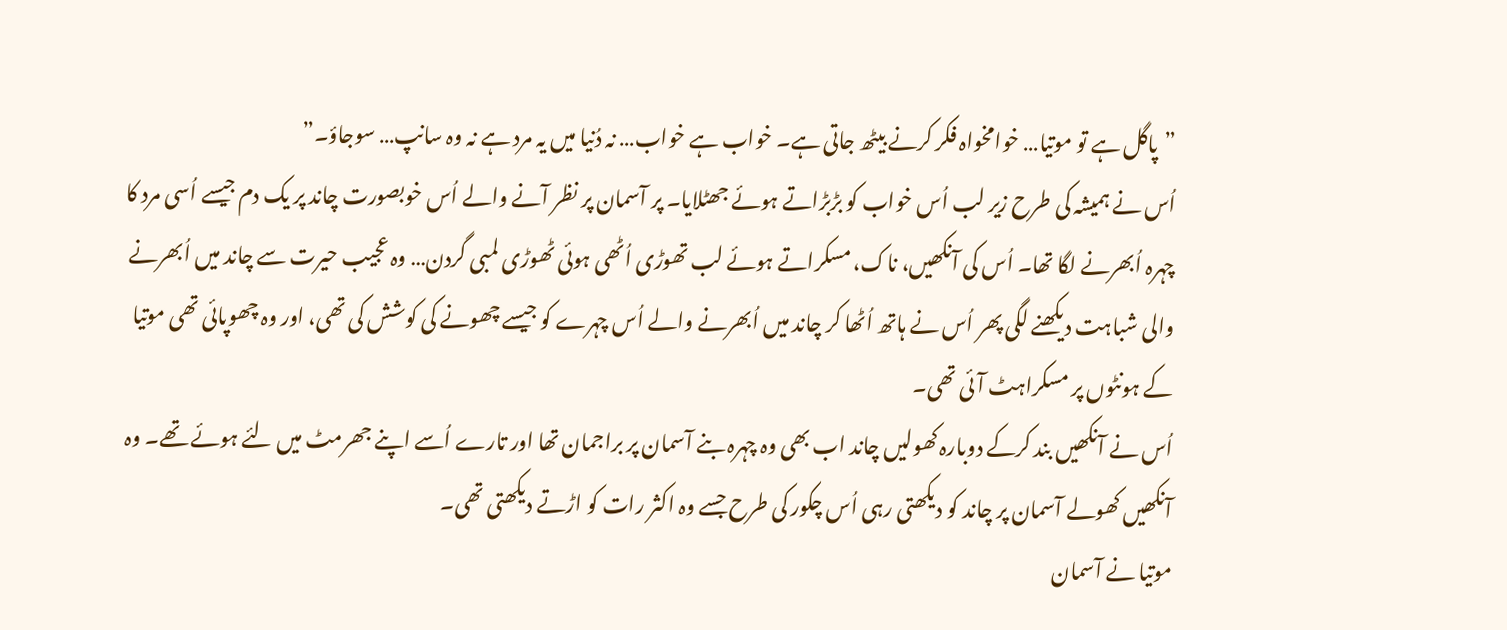”پاگل ہے تو موتیا… خوامخواہ فکر کرنے بیٹھ جاتی ہے۔ خواب ہے خواب… نہ دُنیا میں یہ مرد ہے نہ وہ سانپ… سوجاؤ۔”
اُس نے ہمیشہ کی طرح زیر لب اُس خواب کو بڑبڑاتے ہوئے جھٹلایا۔ پر آسمان پر نظر آنے والے اُس خوبصورت چاند پر یک دم جیسے اُسی مرد کا چہرہ اُبھرنے لگا تھا۔ اُس کی آنکھیں، ناک، مسکراتے ہوئے لب تھوڑی اُٹھی ہوئی ٹھوڑی لمبی گردن… وہ عجیب حیرت سے چاند میں اُبھرنے والی شباہت دیکھنے لگی پھر اُس نے ہاتھ اُٹھا کر چاند میں اُبھرنے والے اُس چہرے کو جیسے چھونے کی کوشش کی تھی، اور وہ چھوپائی تھی موتیا کے ہونٹوں پر مسکراہٹ آئی تھی۔
اُس نے آنکھیں بند کرکے دوبارہ کھولیں چاند اب بھی وہ چہرہ بنے آسمان پر براجمان تھا اور تارے اُسے اپنے جھرمٹ میں لئے ہوئے تھے۔ وہ آنکھیں کھولے آسمان پر چاند کو دیکھتی رہی اُس چکور کی طرح جسے وہ اکثر رات کو اڑتے دیکھتی تھی۔
موتیا نے آسمان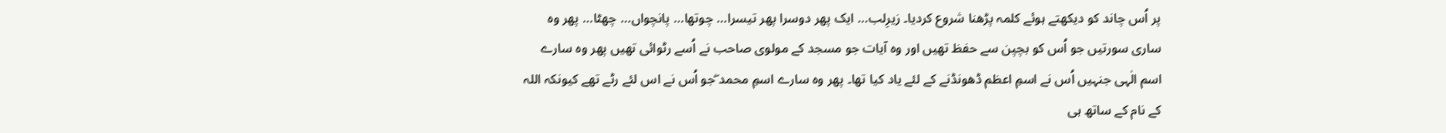پر اُس چاند کو دیکھتے ہوئے کلمہ پڑھنا شروع کردیا۔ زیرِلب… ایک پھر دوسرا پھر تیسرا… چوتھا… پانچواں… چھٹا… پھر وہ ساری سورتیں جو اُس کو بچپن سے حفظ تھیں اور وہ آیات جو مسجد کے مولوی صاحب نے اُسے رٹوائی تھیں پھر وہ سارے اسم الٰہی جنہیں اُس نے اسمِ اعظم ڈھونڈنے کے لئے یاد کیا تھا۔ پھر وہ سارے اسمِ محمد ۖجو اُس نے اس لئے رٹے تھے کیونکہ اللہ کے نام کے ساتھ ہی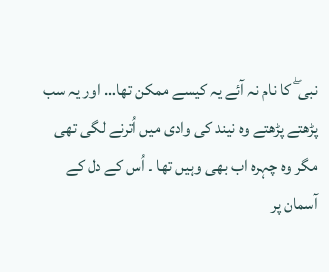نبی ۖ کا نام نہ آئے یہ کیسے ممکن تھا… اور یہ سب پڑھتے پڑھتے وہ نیند کی وادی میں اُترنے لگی تھی مگر وہ چہرہ اب بھی وہیں تھا ۔ اُس کے دل کے آسمان پر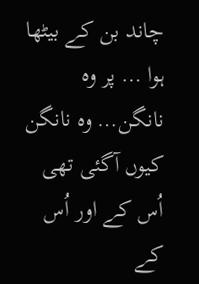چاند بن کے بیٹھا ہوا … پر وہ نانگن… وہ نانگن کیوں آگئی تھی اُس کے اور اُس کے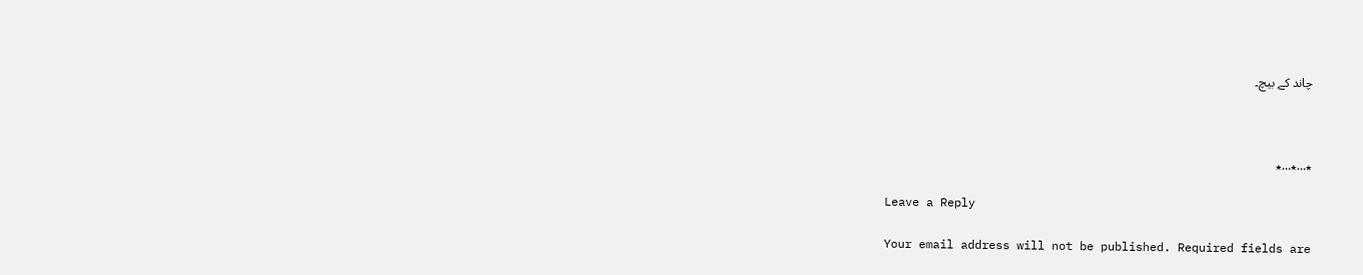چاند کے بیچ۔



٭…٭…٭

Leave a Reply

Your email address will not be published. Required fields are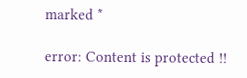marked *

error: Content is protected !!